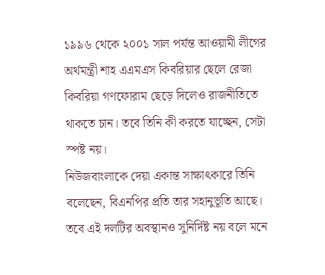১৯৯৬ থেকে ২০০১ সাল পর্যন্ত আওয়ামী লীগের অর্থমন্ত্রী শাহ এএমএস কিবরিয়ার ছেলে রেজা কিবরিয়া গণফোরাম ছেড়ে দিলেও রাজনীতিতে থাকতে চান। তবে তিনি কী করতে যাচ্ছেন, সেটা স্পষ্ট নয়।
নিউজবাংলাকে দেয়া একান্ত সাক্ষাৎকারে তিনি বলেছেন, বিএনপির প্রতি তার সহানুভূতি আছে। তবে এই দলটির অবস্থানও সুনির্দিষ্ট নয় বলে মনে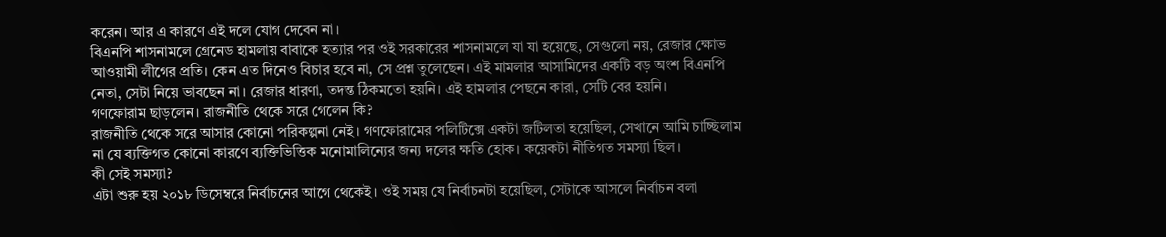করেন। আর এ কারণে এই দলে যোগ দেবেন না।
বিএনপি শাসনামলে গ্রেনেড হামলায় বাবাকে হত্যার পর ওই সরকারের শাসনামলে যা যা হয়েছে, সেগুলো নয়, রেজার ক্ষোভ আওয়ামী লীগের প্রতি। কেন এত দিনেও বিচার হবে না, সে প্রশ্ন তুলেছেন। এই মামলার আসামিদের একটি বড় অংশ বিএনপি নেতা, সেটা নিয়ে ভাবছেন না। রেজার ধারণা, তদন্ত ঠিকমতো হয়নি। এই হামলার পেছনে কারা, সেটি বের হয়নি।
গণফোরাম ছাড়লেন। রাজনীতি থেকে সরে গেলেন কি?
রাজনীতি থেকে সরে আসার কোনো পরিকল্পনা নেই। গণফোরামের পলিটিক্সে একটা জটিলতা হয়েছিল, সেখানে আমি চাচ্ছিলাম না যে ব্যক্তিগত কোনো কারণে ব্যক্তিভিত্তিক মনোমালিন্যের জন্য দলের ক্ষতি হোক। কয়েকটা নীতিগত সমস্যা ছিল।
কী সেই সমস্যা?
এটা শুরু হয় ২০১৮ ডিসেম্বরে নির্বাচনের আগে থেকেই। ওই সময় যে নির্বাচনটা হয়েছিল, সেটাকে আসলে নির্বাচন বলা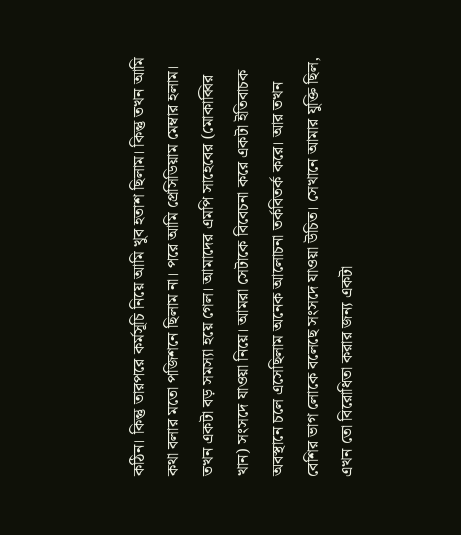কঠিন। কিন্তু তারপরে কর্মসূচি নিয়ে আমি খুব হতাশ ছিলাম। কিন্তু তখন আমি কথা বলার মতো পজিশনে ছিলাম না। পরে আমি প্রেসিডিয়াম মেম্বার হলাম।
তখন একটা বড় সমস্যা হয়ে গেল। আমাদের এমপি সাহেবের (মোকাব্বির খান) সংসদে যাওয়া নিয়ে। আমরা সেটাকে বিবেচনা করে একটা ইতিবাচক অবস্থানে চলে এসেছিলাম অনেক আলোচনা তর্কবিতর্ক করে। আর তখন বেশির ভাগ লোকে বলেছে সংসদে যাওয়া উচিত। সেখানে আমার যুক্তি ছিল, এখন তো বিরোধিতা করার জন্য একটা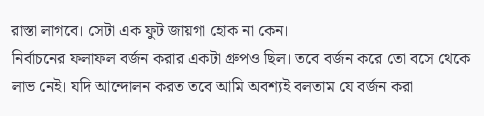রাস্তা লাগবে। সেটা এক ফুট জায়গা হোক না কেন।
নির্বাচনের ফলাফল বর্জন করার একটা গ্রুপও ছিল। তবে বর্জন করে তো বসে থেকে লাভ নেই। যদি আন্দোলন করত তবে আমি অবশ্যই বলতাম যে বর্জন করা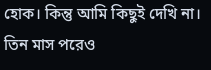হোক। কিন্তু আমি কিছুই দেখি না। তিন মাস পরেও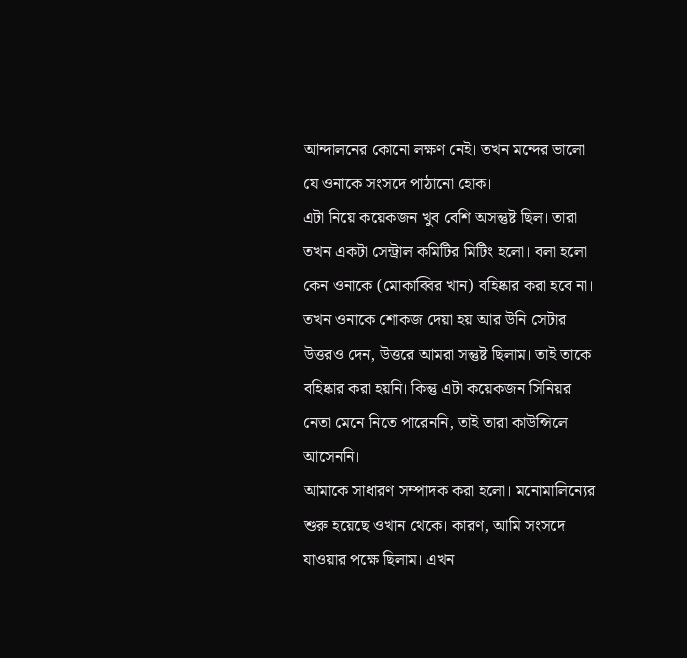আন্দালনের কোনো লক্ষণ নেই। তখন মন্দের ভালো যে ওনাকে সংসদে পাঠানো হোক।
এটা নিয়ে কয়েকজন খুব বেশি অসন্তুষ্ট ছিল। তারা তখন একটা সেন্ট্রাল কমিটির মিটিং হলো। বলা হলো কেন ওনাকে (মোকাব্বির খান) বহিষ্কার করা হবে না।
তখন ওনাকে শোকজ দেয়া হয় আর উনি সেটার উত্তরও দেন, উত্তরে আমরা সন্তুষ্ট ছিলাম। তাই তাকে বহিষ্কার করা হয়নি। কিন্তু এটা কয়েকজন সিনিয়র নেতা মেনে নিতে পারেননি, তাই তারা কাউন্সিলে আসেননি।
আমাকে সাধারণ সম্পাদক করা হলো। মনোমালিন্যের শুরু হয়েছে ওখান থেকে। কারণ, আমি সংসদে যাওয়ার পক্ষে ছিলাম। এখন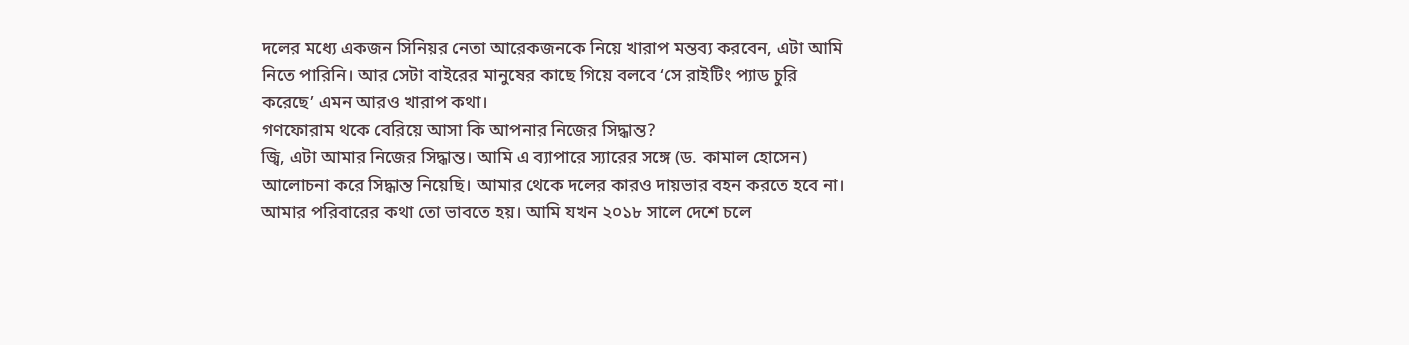দলের মধ্যে একজন সিনিয়র নেতা আরেকজনকে নিয়ে খারাপ মন্তব্য করবেন, এটা আমি নিতে পারিনি। আর সেটা বাইরের মানুষের কাছে গিয়ে বলবে ‘সে রাইটিং প্যাড চুরি করেছে’ এমন আরও খারাপ কথা।
গণফোরাম থকে বেরিয়ে আসা কি আপনার নিজের সিদ্ধান্ত?
জ্বি, এটা আমার নিজের সিদ্ধান্ত। আমি এ ব্যাপারে স্যারের সঙ্গে (ড. কামাল হোসেন) আলোচনা করে সিদ্ধান্ত নিয়েছি। আমার থেকে দলের কারও দায়ভার বহন করতে হবে না। আমার পরিবারের কথা তো ভাবতে হয়। আমি যখন ২০১৮ সালে দেশে চলে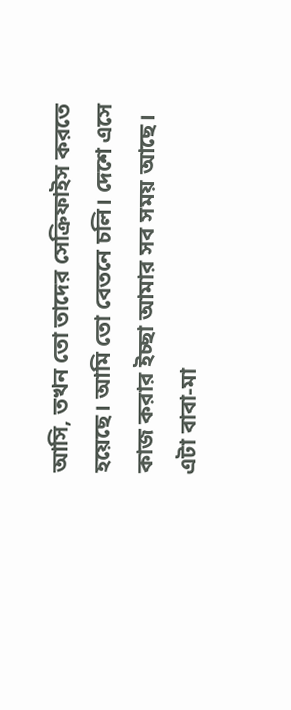আসি, তখন তো তাদের সেক্রিফাইস করতে হয়েছে। আমি তো বেতনে চলি। দেশে এসে কাজ করার ইচ্ছা আমার সব সময় আছে। এটা বাবা-মা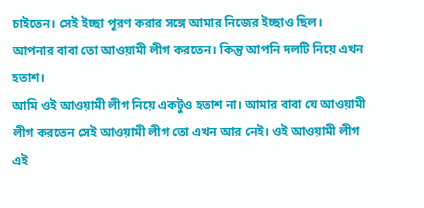চাইতেন। সেই ইচ্ছা পূরণ করার সঙ্গে আমার নিজের ইচ্ছাও ছিল।
আপনার বাবা তো আওয়ামী লীগ করতেন। কিন্তু আপনি দলটি নিয়ে এখন হতাশ।
আমি ওই আওয়ামী লীগ নিয়ে একটুও হতাশ না। আমার বাবা যে আওয়ামী লীগ করতেন সেই আওয়ামী লীগ তো এখন আর নেই। ওই আওয়ামী লীগ এই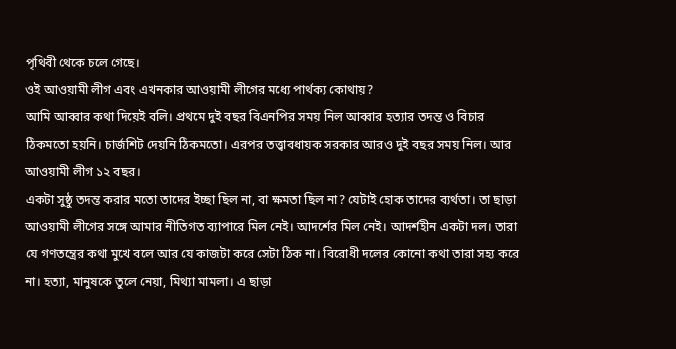পৃথিবী থেকে চলে গেছে।
ওই আওয়ামী লীগ এবং এখনকার আওয়ামী লীগের মধ্যে পার্থক্য কোথায়?
আমি আব্বার কথা দিয়েই বলি। প্রথমে দুই বছর বিএনপির সময় নিল আব্বার হত্যার তদন্ত ও বিচার ঠিকমতো হয়নি। চার্জশিট দেয়নি ঠিকমতো। এরপর তত্ত্বাবধায়ক সরকার আরও দুই বছর সময় নিল। আর আওয়ামী লীগ ১২ বছর।
একটা সুষ্ঠু তদন্ত করার মতো তাদের ইচ্ছা ছিল না, বা ক্ষমতা ছিল না? যেটাই হোক তাদের ব্যর্থতা। তা ছাড়া আওয়ামী লীগের সঙ্গে আমার নীতিগত ব্যাপারে মিল নেই। আদর্শের মিল নেই। আদর্শহীন একটা দল। তারা যে গণতন্ত্রের কথা মুখে বলে আর যে কাজটা করে সেটা ঠিক না। বিরোধী দলের কোনো কথা তারা সহ্য করে না। হত্যা, মানুষকে তুলে নেয়া, মিথ্যা মামলা। এ ছাড়া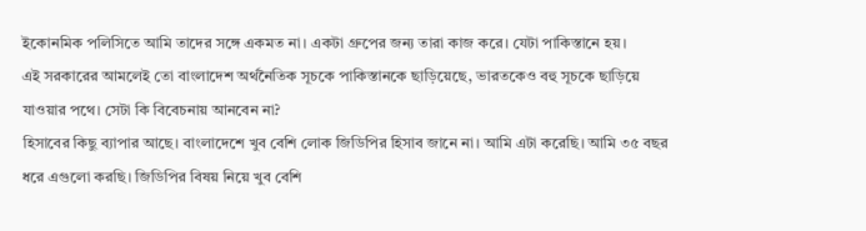ইকোনমিক পলিসিতে আমি তাদের সঙ্গে একমত না। একটা গ্রুপের জন্য তারা কাজ করে। যেটা পাকিস্তানে হয়।
এই সরকারের আমলেই তো বাংলাদেশ অর্থনৈতিক সূচকে পাকিস্তানকে ছাড়িয়েছে, ভারতকেও বহু সূচকে ছাড়িয়ে যাওয়ার পথে। সেটা কি বিবেচনায় আনবেন না?
হিসাবের কিছু ব্যাপার আছে। বাংলাদেশে খুব বেশি লোক জিডিপির হিসাব জানে না। আমি এটা করেছি। আমি ৩৫ বছর ধরে এগুলো করছি। জিডিপির বিষয় নিয়ে খুব বেশি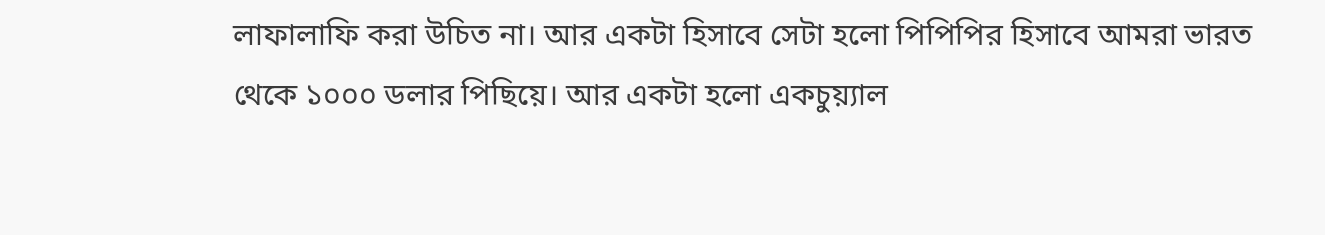লাফালাফি করা উচিত না। আর একটা হিসাবে সেটা হলো পিপিপির হিসাবে আমরা ভারত থেকে ১০০০ ডলার পিছিয়ে। আর একটা হলো একচুয়্যাল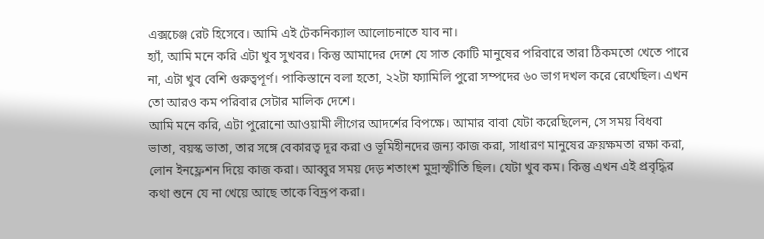এক্সচেঞ্জ রেট হিসেবে। আমি এই টেকনিক্যাল আলোচনাতে যাব না।
হ্যাঁ, আমি মনে করি এটা খুব সুখবর। কিন্তু আমাদের দেশে যে সাত কোটি মানুষের পরিবারে তারা ঠিকমতো খেতে পারে না, এটা খুব বেশি গুরুত্বপূর্ণ। পাকিস্তানে বলা হতো, ২২টা ফ্যামিলি পুরো সম্পদের ৬০ ভাগ দখল করে রেখেছিল। এখন তো আরও কম পরিবার সেটার মালিক দেশে।
আমি মনে করি, এটা পুরোনো আওয়ামী লীগের আদর্শের বিপক্ষে। আমার বাবা যেটা করেছিলেন, সে সময় বিধবা ভাতা, বয়স্ক ভাতা, তার সঙ্গে বেকারত্ব দূর করা ও ভূমিহীনদের জন্য কাজ করা, সাধারণ মানুষের ক্রয়ক্ষমতা রক্ষা করা, লোন ইনফ্লেশন দিয়ে কাজ করা। আব্বুর সময় দেড় শতাংশ মুদ্রাস্ফীতি ছিল। যেটা খুব কম। কিন্তু এখন এই প্রবৃদ্ধির কথা শুনে যে না খেয়ে আছে তাকে বিদ্রূপ করা।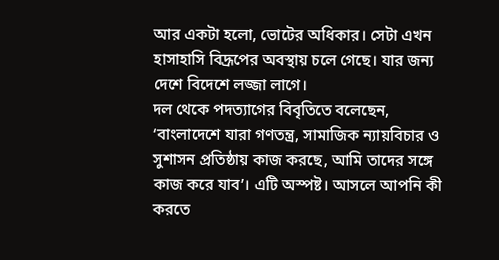আর একটা হলো, ভোটের অধিকার। সেটা এখন হাসাহাসি বিদ্রূপের অবস্থায় চলে গেছে। যার জন্য দেশে বিদেশে লজ্জা লাগে।
দল থেকে পদত্যাগের বিবৃতিতে বলেছেন, ‘বাংলাদেশে যারা গণতন্ত্র, সামাজিক ন্যায়বিচার ও সুশাসন প্রতিষ্ঠায় কাজ করছে, আমি তাদের সঙ্গে কাজ করে যাব’। এটি অস্পষ্ট। আসলে আপনি কী করতে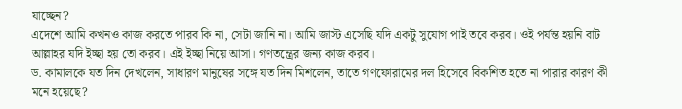যাচ্ছেন?
এদেশে আমি কখনও কাজ করতে পারব কি না, সেটা জানি না। আমি জাস্ট এসেছি যদি একটু সুযোগ পাই তবে করব। ওই পর্যন্ত হয়নি বাট আল্লাহর যদি ইচ্ছা হয় তো করব। এই ইচ্ছা নিয়ে আসা। গণতন্ত্রের জন্য কাজ করব।
ড. কামালকে যত দিন দেখলেন, সাধারণ মানুষের সঙ্গে যত দিন মিশলেন, তাতে গণফোরামের দল হিসেবে বিকশিত হতে না পারার কারণ কী মনে হয়েছে?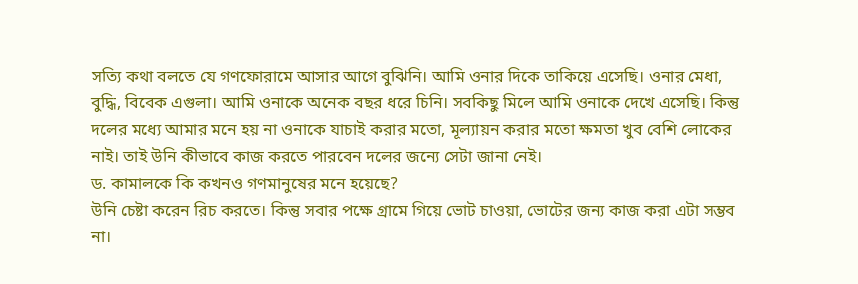সত্যি কথা বলতে যে গণফোরামে আসার আগে বুঝিনি। আমি ওনার দিকে তাকিয়ে এসেছি। ওনার মেধা, বুদ্ধি, বিবেক এগুলা। আমি ওনাকে অনেক বছর ধরে চিনি। সবকিছু মিলে আমি ওনাকে দেখে এসেছি। কিন্তু দলের মধ্যে আমার মনে হয় না ওনাকে যাচাই করার মতো, মূল্যায়ন করার মতো ক্ষমতা খুব বেশি লোকের নাই। তাই উনি কীভাবে কাজ করতে পারবেন দলের জন্যে সেটা জানা নেই।
ড. কামালকে কি কখনও গণমানুষের মনে হয়েছে?
উনি চেষ্টা করেন রিচ করতে। কিন্তু সবার পক্ষে গ্রামে গিয়ে ভোট চাওয়া, ভোটের জন্য কাজ করা এটা সম্ভব না।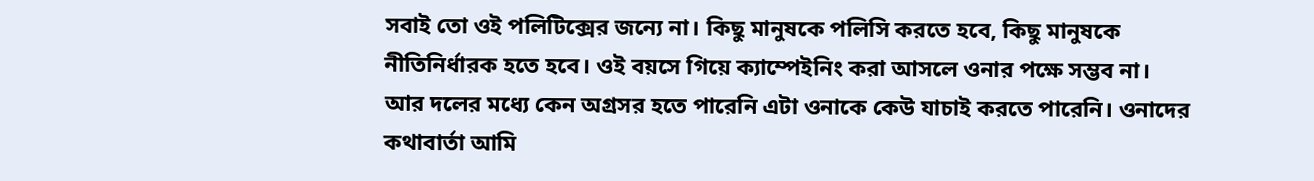সবাই তো ওই পলিটিক্সের জন্যে না। কিছু মানুষকে পলিসি করতে হবে, কিছু মানুষকে নীতিনির্ধারক হতে হবে। ওই বয়সে গিয়ে ক্যাম্পেইনিং করা আসলে ওনার পক্ষে সম্ভব না।
আর দলের মধ্যে কেন অগ্রসর হতে পারেনি এটা ওনাকে কেউ যাচাই করতে পারেনি। ওনাদের কথাবার্তা আমি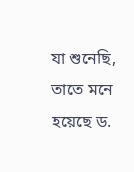যা শুনেছি, তাতে মনে হয়েছে ড.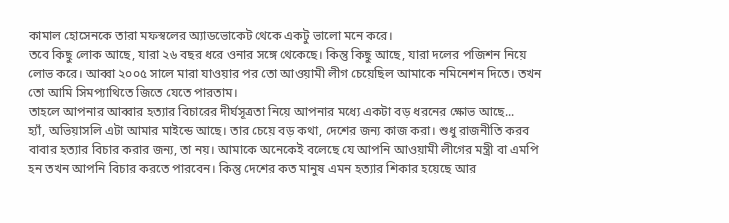কামাল হোসেনকে তারা মফস্বলের অ্যাডভোকেট থেকে একটু ভালো মনে করে।
তবে কিছু লোক আছে, যারা ২৬ বছর ধরে ওনার সঙ্গে থেকেছে। কিন্তু কিছু আছে, যারা দলের পজিশন নিয়ে লোভ করে। আব্বা ২০০৫ সালে মারা যাওয়ার পর তো আওয়ামী লীগ চেয়েছিল আমাকে নমিনেশন দিতে। তখন তো আমি সিমপ্যাথিতে জিতে যেতে পারতাম।
তাহলে আপনার আব্বার হত্যার বিচারের দীর্ঘসূত্রতা নিয়ে আপনার মধ্যে একটা বড় ধরনের ক্ষোভ আছে...
হ্যাঁ, অভিয়াসলি এটা আমার মাইন্ডে আছে। তার চেয়ে বড় কথা, দেশের জন্য কাজ করা। শুধু রাজনীতি করব বাবার হত্যার বিচার করার জন্য, তা নয়। আমাকে অনেকেই বলেছে যে আপনি আওয়ামী লীগের মন্ত্রী বা এমপি হন তখন আপনি বিচার করতে পারবেন। কিন্তু দেশের কত মানুষ এমন হত্যার শিকার হয়েছে আর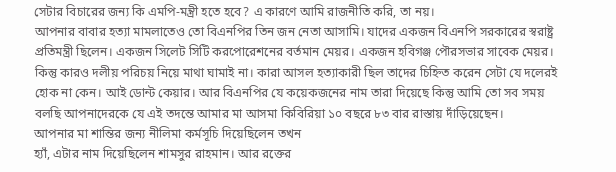সেটার বিচারের জন্য কি এমপি-মন্ত্রী হতে হবে? এ কারণে আমি রাজনীতি করি, তা নয়।
আপনার বাবার হত্যা মামলাতেও তো বিএনপির তিন জন নেতা আসামি। যাদের একজন বিএনপি সরকারের স্বরাষ্ট্র প্রতিমন্ত্রী ছিলেন। একজন সিলেট সিটি করপোরেশনের বর্তমান মেয়র। একজন হবিগঞ্জ পৌরসভার সাবেক মেয়র।
কিন্তু কারও দলীয় পরিচয় নিয়ে মাথা ঘামাই না। কারা আসল হত্যাকারী ছিল তাদের চিহ্নিত করেন সেটা যে দলেরই হোক না কেন। আই ডোন্ট কেয়ার। আর বিএনপির যে কয়েকজনের নাম তারা দিয়েছে কিন্তু আমি তো সব সময় বলছি আপনাদেরকে যে এই তদন্তে আমার মা আসমা কিবিরিয়া ১০ বছরে ৮৩ বার রাস্তায় দাঁড়িয়েছেন।
আপনার মা শান্তির জন্য নীলিমা কর্মসূচি দিয়েছিলেন তখন
হ্যাঁ, এটার নাম দিয়েছিলেন শামসুর রাহমান। আর রক্তের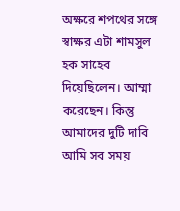অক্ষরে শপথের সঙ্গে স্বাক্ষর এটা শামসুল হক সাহেব দিয়েছিলেন। আম্মা করেছেন। কিন্তু আমাদের দুটি দাবি আমি সব সময়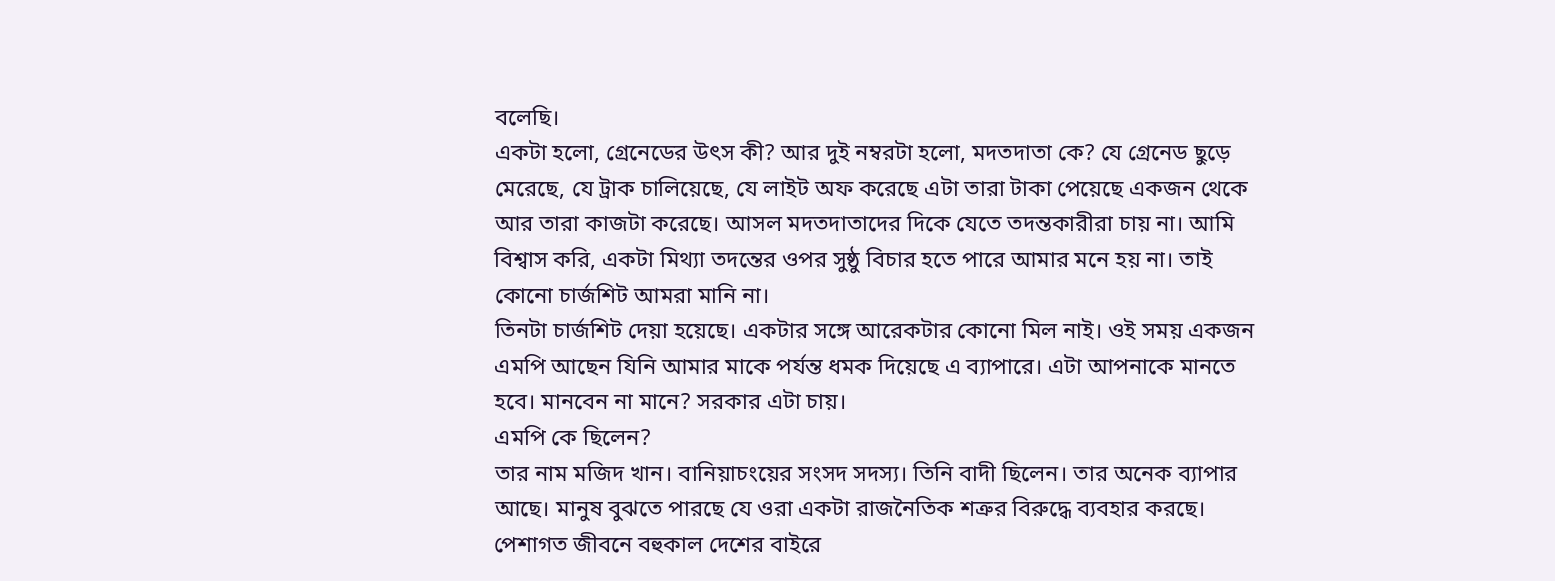বলেছি।
একটা হলো, গ্রেনেডের উৎস কী? আর দুই নম্বরটা হলো, মদতদাতা কে? যে গ্রেনেড ছুড়ে মেরেছে, যে ট্রাক চালিয়েছে, যে লাইট অফ করেছে এটা তারা টাকা পেয়েছে একজন থেকে আর তারা কাজটা করেছে। আসল মদতদাতাদের দিকে যেতে তদন্তকারীরা চায় না। আমি বিশ্বাস করি, একটা মিথ্যা তদন্তের ওপর সুষ্ঠু বিচার হতে পারে আমার মনে হয় না। তাই কোনো চার্জশিট আমরা মানি না।
তিনটা চার্জশিট দেয়া হয়েছে। একটার সঙ্গে আরেকটার কোনো মিল নাই। ওই সময় একজন এমপি আছেন যিনি আমার মাকে পর্যন্ত ধমক দিয়েছে এ ব্যাপারে। এটা আপনাকে মানতে হবে। মানবেন না মানে? সরকার এটা চায়।
এমপি কে ছিলেন?
তার নাম মজিদ খান। বানিয়াচংয়ের সংসদ সদস্য। তিনি বাদী ছিলেন। তার অনেক ব্যাপার আছে। মানুষ বুঝতে পারছে যে ওরা একটা রাজনৈতিক শত্রুর বিরুদ্ধে ব্যবহার করছে।
পেশাগত জীবনে বহুকাল দেশের বাইরে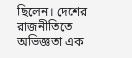ছিলেন। দেশের রাজনীতিতে অভিজ্ঞতা এক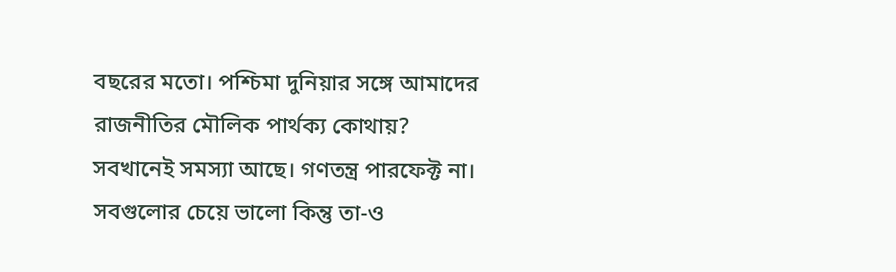বছরের মতো। পশ্চিমা দুনিয়ার সঙ্গে আমাদের রাজনীতির মৌলিক পার্থক্য কোথায়?
সবখানেই সমস্যা আছে। গণতন্ত্র পারফেক্ট না। সবগুলোর চেয়ে ভালো কিন্তু তা-ও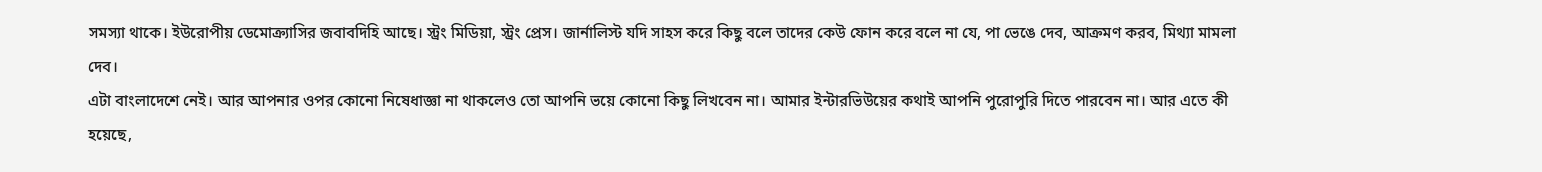সমস্যা থাকে। ইউরোপীয় ডেমোক্র্যাসির জবাবদিহি আছে। স্ট্রং মিডিয়া, স্ট্রং প্রেস। জার্নালিস্ট যদি সাহস করে কিছু বলে তাদের কেউ ফোন করে বলে না যে, পা ভেঙে দেব, আক্রমণ করব, মিথ্যা মামলা দেব।
এটা বাংলাদেশে নেই। আর আপনার ওপর কোনো নিষেধাজ্ঞা না থাকলেও তো আপনি ভয়ে কোনো কিছু লিখবেন না। আমার ইন্টারভিউয়ের কথাই আপনি পুরোপুরি দিতে পারবেন না। আর এতে কী হয়েছে,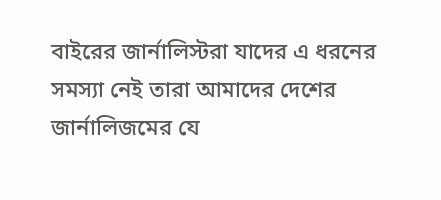বাইরের জার্নালিস্টরা যাদের এ ধরনের সমস্যা নেই তারা আমাদের দেশের জার্নালিজমের যে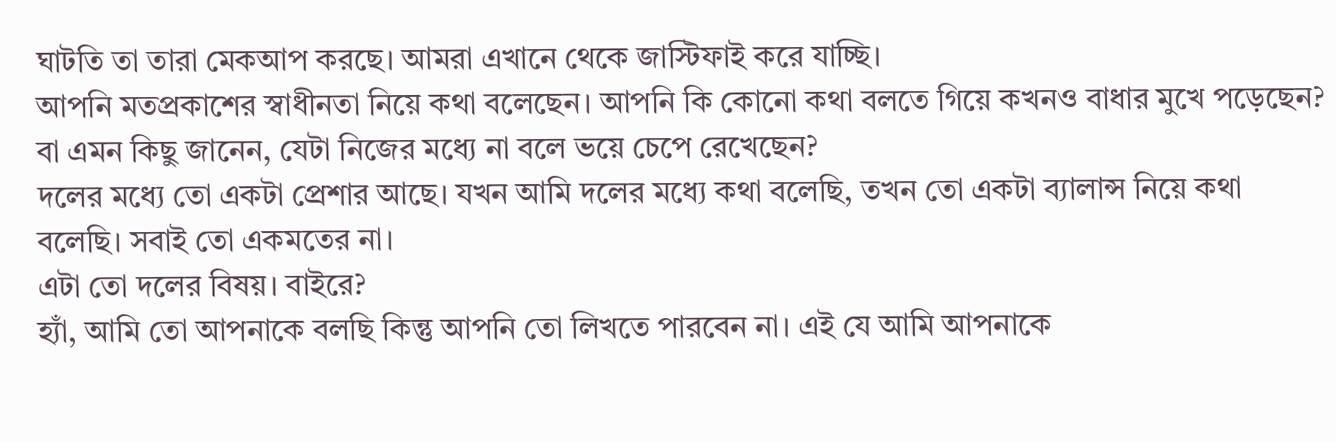ঘাটতি তা তারা মেকআপ করছে। আমরা এখানে থেকে জাস্টিফাই করে যাচ্ছি।
আপনি মতপ্রকাশের স্বাধীনতা নিয়ে কথা বলেছেন। আপনি কি কোনো কথা বলতে গিয়ে কখনও বাধার মুখে পড়েছেন? বা এমন কিছু জানেন, যেটা নিজের মধ্যে না বলে ভয়ে চেপে রেখেছেন?
দলের মধ্যে তো একটা প্রেশার আছে। যখন আমি দলের মধ্যে কথা বলেছি, তখন তো একটা ব্যালান্স নিয়ে কথা বলেছি। সবাই তো একমতের না।
এটা তো দলের বিষয়। বাইরে?
হ্যাঁ, আমি তো আপনাকে বলছি কিন্তু আপনি তো লিখতে পারবেন না। এই যে আমি আপনাকে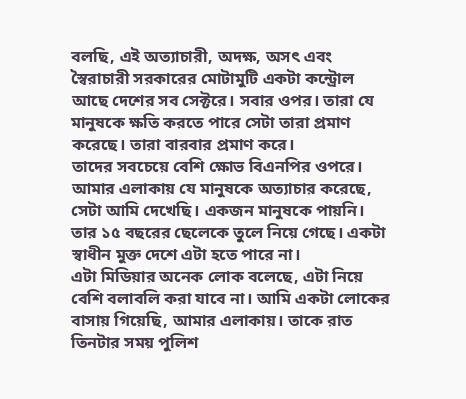বলছি, এই অত্যাচারী, অদক্ষ, অসৎ এবং স্বৈরাচারী সরকারের মোটামুটি একটা কন্ট্রোল আছে দেশের সব সেক্টরে। সবার ওপর। তারা যে মানুষকে ক্ষতি করতে পারে সেটা তারা প্রমাণ করেছে। তারা বারবার প্রমাণ করে।
তাদের সবচেয়ে বেশি ক্ষোভ বিএনপির ওপরে। আমার এলাকায় যে মানুষকে অত্যাচার করেছে, সেটা আমি দেখেছি। একজন মানুষকে পায়নি। তার ১৫ বছরের ছেলেকে তুলে নিয়ে গেছে। একটা স্বাধীন মুক্ত দেশে এটা হতে পারে না।
এটা মিডিয়ার অনেক লোক বলেছে, এটা নিয়ে বেশি বলাবলি করা যাবে না। আমি একটা লোকের বাসায় গিয়েছি, আমার এলাকায়। তাকে রাত তিনটার সময় পুলিশ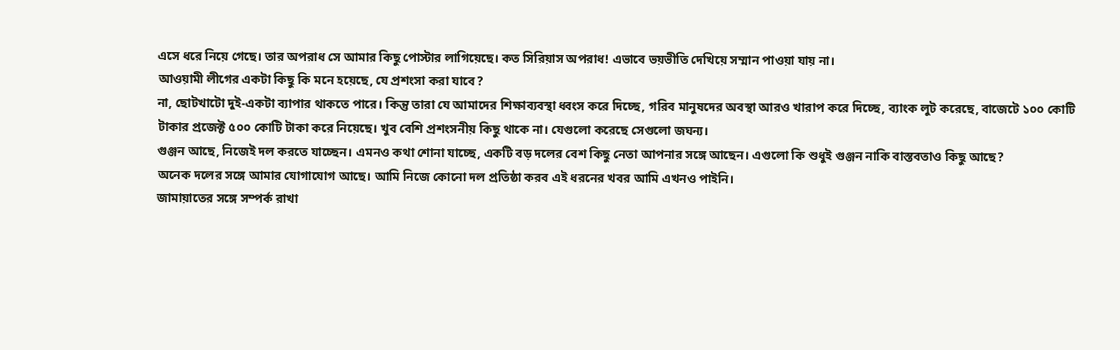এসে ধরে নিয়ে গেছে। তার অপরাধ সে আমার কিছু পোস্টার লাগিয়েছে। কত সিরিয়াস অপরাধ! এভাবে ভয়ভীতি দেখিয়ে সম্মান পাওয়া যায় না।
আওয়ামী লীগের একটা কিছু কি মনে হয়েছে, যে প্রশংসা করা যাবে?
না, ছোটখাটো দুই-একটা ব্যাপার থাকতে পারে। কিন্তু তারা যে আমাদের শিক্ষাব্যবস্থা ধ্বংস করে দিচ্ছে, গরিব মানুষদের অবস্থা আরও খারাপ করে দিচ্ছে, ব্যাংক লুট করেছে, বাজেটে ১০০ কোটি টাকার প্রজেক্ট ৫০০ কোটি টাকা করে নিয়েছে। খুব বেশি প্রশংসনীয় কিছু থাকে না। যেগুলো করেছে সেগুলো জঘন্য।
গুঞ্জন আছে, নিজেই দল করতে যাচ্ছেন। এমনও কথা শোনা যাচ্ছে, একটি বড় দলের বেশ কিছু নেতা আপনার সঙ্গে আছেন। এগুলো কি শুধুই গুঞ্জন নাকি বাস্তবতাও কিছু আছে?
অনেক দলের সঙ্গে আমার যোগাযোগ আছে। আমি নিজে কোনো দল প্রতিষ্ঠা করব এই ধরনের খবর আমি এখনও পাইনি।
জামায়াতের সঙ্গে সম্পর্ক রাখা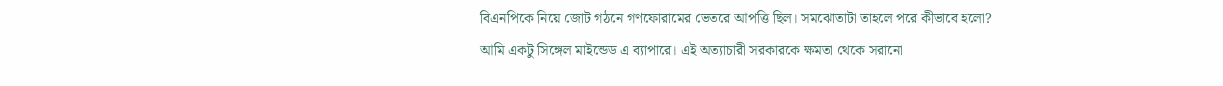বিএনপিকে নিয়ে জোট গঠনে গণফোরামের ভেতরে আপত্তি ছিল। সমঝোতাটা তাহলে পরে কীভাবে হলো?
আমি একটু সিঙ্গেল মাইন্ডেড এ ব্যাপারে। এই অত্যাচারী সরকারকে ক্ষমতা থেকে সরানো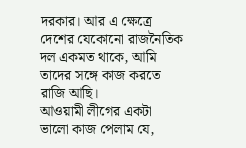দরকার। আর এ ক্ষেত্রে দেশের যেকোনো রাজনৈতিক দল একমত থাকে, আমি তাদের সঙ্গে কাজ করতে রাজি আছি।
আওয়ামী লীগের একটা ভালো কাজ পেলাম যে,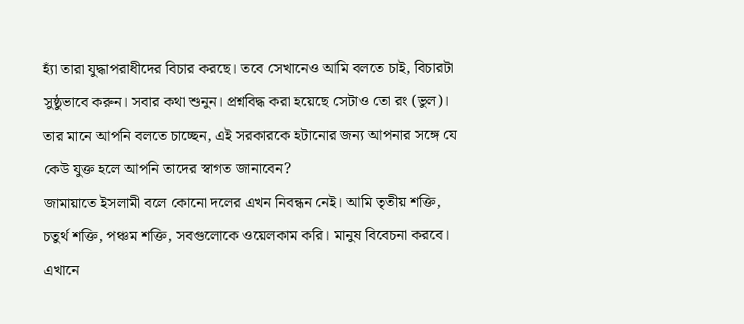হ্যাঁ তারা যুদ্ধাপরাধীদের বিচার করছে। তবে সেখানেও আমি বলতে চাই, বিচারটা সুষ্ঠুভাবে করুন। সবার কথা শুনুন। প্রশ্নবিদ্ধ করা হয়েছে সেটাও তো রং (ভুল)।
তার মানে আপনি বলতে চাচ্ছেন, এই সরকারকে হটানোর জন্য আপনার সঙ্গে যে কেউ যুক্ত হলে আপনি তাদের স্বাগত জানাবেন?
জামায়াতে ইসলামী বলে কোনো দলের এখন নিবন্ধন নেই। আমি তৃতীয় শক্তি, চতুর্থ শক্তি, পঞ্চম শক্তি, সবগুলোকে ওয়েলকাম করি। মানুষ বিবেচনা করবে। এখানে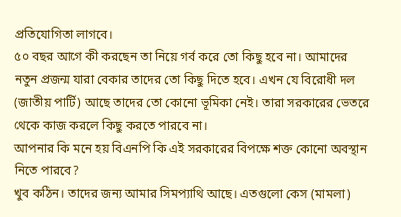প্রতিযোগিতা লাগবে।
৫০ বছর আগে কী করছেন তা নিয়ে গর্ব করে তো কিছু হবে না। আমাদের নতুন প্রজন্ম যারা বেকার তাদের তো কিছু দিতে হবে। এখন যে বিরোধী দল (জাতীয় পার্টি) আছে তাদের তো কোনো ভূমিকা নেই। তারা সরকারের ভেতরে থেকে কাজ করলে কিছু করতে পারবে না।
আপনার কি মনে হয় বিএনপি কি এই সরকারের বিপক্ষে শক্ত কোনো অবস্থান নিতে পারবে?
খুব কঠিন। তাদের জন্য আমার সিমপ্যাথি আছে। এতগুলো কেস (মামলা)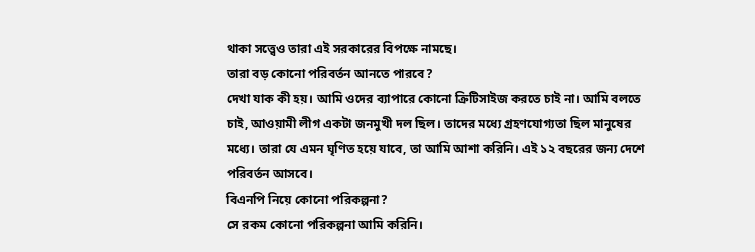থাকা সত্ত্বেও তারা এই সরকারের বিপক্ষে নামছে।
তারা বড় কোনো পরিবর্তন আনতে পারবে?
দেখা যাক কী হয়। আমি ওদের ব্যাপারে কোনো ক্রিটিসাইজ করতে চাই না। আমি বলতে চাই, আওয়ামী লীগ একটা জনমুখী দল ছিল। তাদের মধ্যে গ্রহণযোগ্যতা ছিল মানুষের মধ্যে। তারা যে এমন ঘৃণিত হয়ে যাবে, তা আমি আশা করিনি। এই ১২ বছরের জন্য দেশে পরিবর্তন আসবে।
বিএনপি নিয়ে কোনো পরিকল্পনা?
সে রকম কোনো পরিকল্পনা আমি করিনি।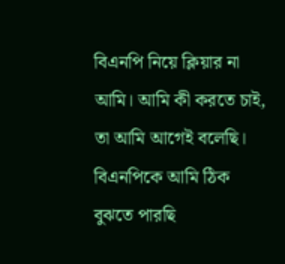বিএনপি নিয়ে ক্লিয়ার না আমি। আমি কী করতে চাই, তা আমি আগেই বলেছি। বিএনপিকে আমি ঠিক বুঝতে পারছি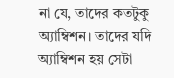না যে, তাদের কতটুকু অ্যাম্বিশন। তাদের যদি অ্যাম্বিশন হয় সেটা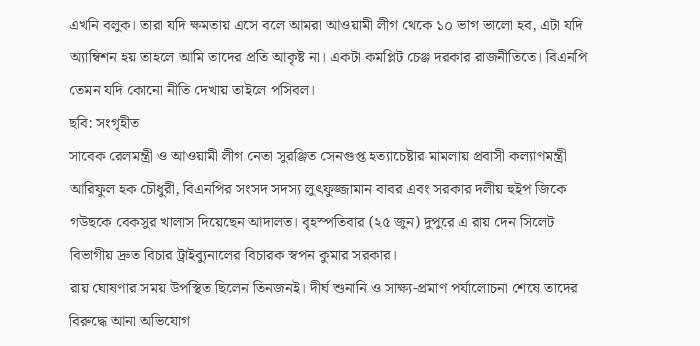এখনি বলুক। তারা যদি ক্ষমতায় এসে বলে আমরা আওয়ামী লীগ থেকে ১০ ভাগ ভালো হব, এটা যদি অ্যাম্বিশন হয় তাহলে আমি তাদের প্রতি আকৃষ্ট না। একটা কমপ্লিট চেঞ্জ দরকার রাজনীতিতে। বিএনপি তেমন যদি কোনো নীতি দেখায় তাইলে পসিবল।
ছবি: সংগৃহীত
সাবেক রেলমন্ত্রী ও আওয়ামী লীগ নেতা সুরঞ্জিত সেনগুপ্ত হত্যাচেষ্টার মামলায় প্রবাসী কল্যাণমন্ত্রী আরিফুল হক চৌধুরী, বিএনপির সংসদ সদস্য লুৎফুজ্জামান বাবর এবং সরকার দলীয় হুইপ জিকে গউছকে বেকসুর খালাস দিয়েছেন আদালত। বৃহস্পতিবার (২৫ জুন) দুপুরে এ রায় দেন সিলেট বিভাগীয় দ্রুত বিচার ট্রাইব্যুনালের বিচারক স্বপন কুমার সরকার।
রায় ঘোষণার সময় উপস্থিত ছিলেন তিনজনই। দীর্ঘ শুনানি ও সাক্ষ্য-প্রমাণ পর্যালোচনা শেষে তাদের বিরুদ্ধে আনা অভিযোগ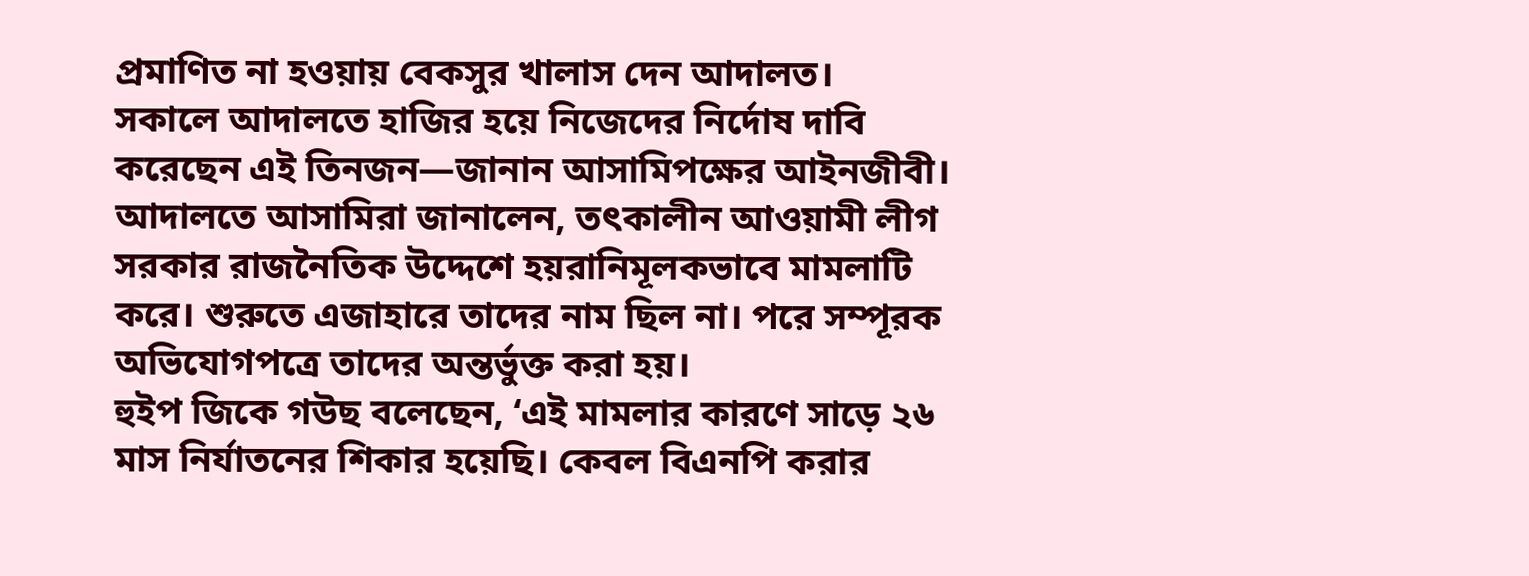প্রমাণিত না হওয়ায় বেকসুর খালাস দেন আদালত।
সকালে আদালতে হাজির হয়ে নিজেদের নির্দোষ দাবি করেছেন এই তিনজন—জানান আসামিপক্ষের আইনজীবী।
আদালতে আসামিরা জানালেন, তৎকালীন আওয়ামী লীগ সরকার রাজনৈতিক উদ্দেশে হয়রানিমূলকভাবে মামলাটি করে। শুরুতে এজাহারে তাদের নাম ছিল না। পরে সম্পূরক অভিযোগপত্রে তাদের অন্তর্ভুক্ত করা হয়।
হুইপ জিকে গউছ বলেছেন, ‘এই মামলার কারণে সাড়ে ২৬ মাস নির্যাতনের শিকার হয়েছি। কেবল বিএনপি করার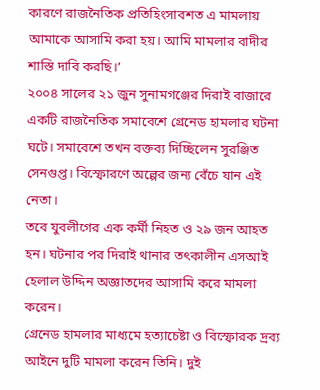কারণে রাজনৈতিক প্রতিহিংসাবশত এ মামলায় আমাকে আসামি করা হয়। আমি মামলার বাদীর শাস্তি দাবি করছি।’
২০০৪ সালের ২১ জুন সুনামগঞ্জের দিরাই বাজারে একটি রাজনৈতিক সমাবেশে গ্রেনেড হামলার ঘটনা ঘটে। সমাবেশে তখন বক্তব্য দিচ্ছিলেন সুরঞ্জিত সেনগুপ্ত। বিস্ফোরণে অল্পের জন্য বেঁচে যান এই নেতা।
তবে যুবলীগের এক কর্মী নিহত ও ২৯ জন আহত হন। ঘটনার পর দিরাই থানার তৎকালীন এসআই হেলাল উদ্দিন অজ্ঞাতদের আসামি করে মামলা করেন।
গ্রেনেড হামলার মাধ্যমে হত্যাচেষ্টা ও বিস্ফোরক দ্রব্য আইনে দুটি মামলা করেন তিনি। দুই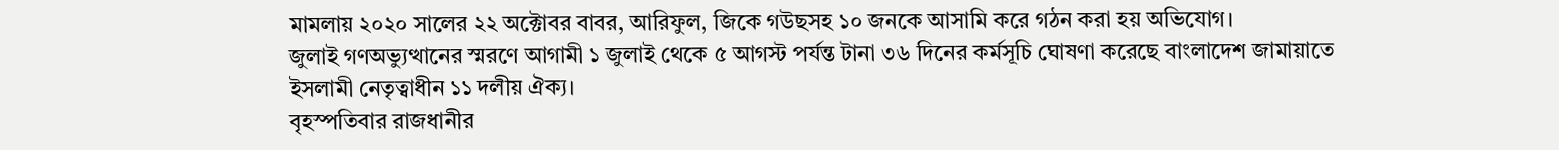মামলায় ২০২০ সালের ২২ অক্টোবর বাবর, আরিফুল, জিকে গউছসহ ১০ জনকে আসামি করে গঠন করা হয় অভিযোগ।
জুলাই গণঅভ্যুত্থানের স্মরণে আগামী ১ জুলাই থেকে ৫ আগস্ট পর্যন্ত টানা ৩৬ দিনের কর্মসূচি ঘোষণা করেছে বাংলাদেশ জামায়াতে ইসলামী নেতৃত্বাধীন ১১ দলীয় ঐক্য।
বৃহস্পতিবার রাজধানীর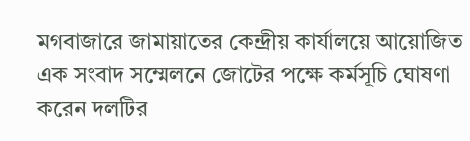মগবাজারে জামায়াতের কেন্দ্রীয় কার্যালয়ে আয়োজিত এক সংবাদ সম্মেলনে জোটের পক্ষে কর্মসূচি ঘোষণা করেন দলটির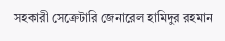সহকারী সেক্রেটারি জেনারেল হামিদুর রহমান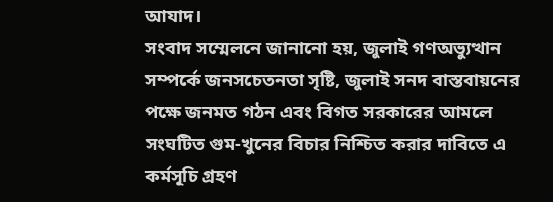আযাদ।
সংবাদ সম্মেলনে জানানো হয়, জুলাই গণঅভ্যুত্থান সম্পর্কে জনসচেতনতা সৃষ্টি, জুলাই সনদ বাস্তবায়নের পক্ষে জনমত গঠন এবং বিগত সরকারের আমলে সংঘটিত গুম-খুনের বিচার নিশ্চিত করার দাবিতে এ কর্মসূচি গ্রহণ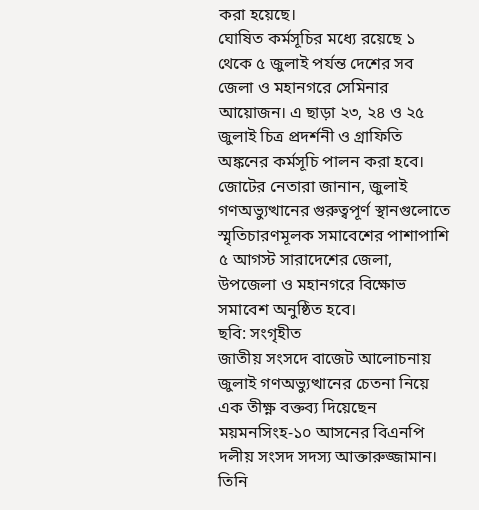করা হয়েছে।
ঘোষিত কর্মসূচির মধ্যে রয়েছে ১ থেকে ৫ জুলাই পর্যন্ত দেশের সব জেলা ও মহানগরে সেমিনার আয়োজন। এ ছাড়া ২৩, ২৪ ও ২৫ জুলাই চিত্র প্রদর্শনী ও গ্রাফিতি অঙ্কনের কর্মসূচি পালন করা হবে।
জোটের নেতারা জানান, জুলাই গণঅভ্যুত্থানের গুরুত্বপূর্ণ স্থানগুলোতে স্মৃতিচারণমূলক সমাবেশের পাশাপাশি ৫ আগস্ট সারাদেশের জেলা, উপজেলা ও মহানগরে বিক্ষোভ সমাবেশ অনুষ্ঠিত হবে।
ছবি: সংগৃহীত
জাতীয় সংসদে বাজেট আলোচনায় জুলাই গণঅভ্যুত্থানের চেতনা নিয়ে এক তীক্ষ্ণ বক্তব্য দিয়েছেন ময়মনসিংহ-১০ আসনের বিএনপি দলীয় সংসদ সদস্য আক্তারুজ্জামান। তিনি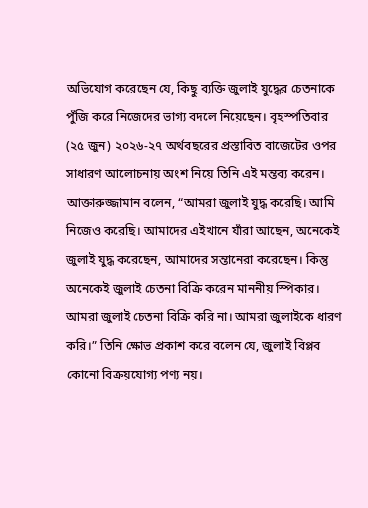অভিযোগ করেছেন যে, কিছু ব্যক্তি জুলাই যুদ্ধের চেতনাকে পুঁজি করে নিজেদের ভাগ্য বদলে নিয়েছেন। বৃহস্পতিবার (২৫ জুন) ২০২৬-২৭ অর্থবছরের প্রস্তাবিত বাজেটের ওপর সাধারণ আলোচনায় অংশ নিয়ে তিনি এই মন্তব্য করেন।
আক্তারুজ্জামান বলেন, “আমরা জুলাই যুদ্ধ করেছি। আমি নিজেও করেছি। আমাদের এইখানে যাঁরা আছেন, অনেকেই জুলাই যুদ্ধ করেছেন, আমাদের সন্তানেরা করেছেন। কিন্তু অনেকেই জুলাই চেতনা বিক্রি করেন মাননীয় স্পিকার। আমরা জুলাই চেতনা বিক্রি করি না। আমরা জুলাইকে ধারণ করি।” তিনি ক্ষোভ প্রকাশ করে বলেন যে, জুলাই বিপ্লব কোনো বিক্রয়যোগ্য পণ্য নয়।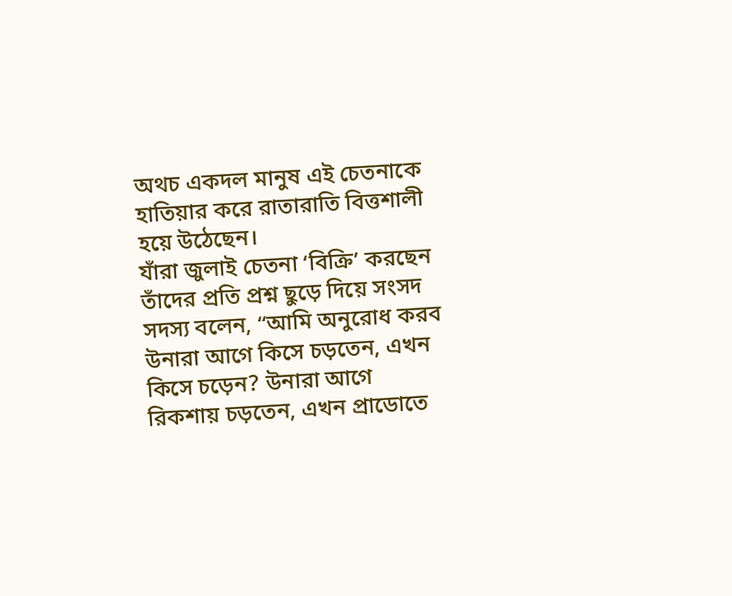অথচ একদল মানুষ এই চেতনাকে হাতিয়ার করে রাতারাতি বিত্তশালী হয়ে উঠেছেন।
যাঁরা জুলাই চেতনা ‘বিক্রি’ করছেন তাঁদের প্রতি প্রশ্ন ছুড়ে দিয়ে সংসদ সদস্য বলেন, “আমি অনুরোধ করব উনারা আগে কিসে চড়তেন, এখন কিসে চড়েন? উনারা আগে রিকশায় চড়তেন, এখন প্রাডোতে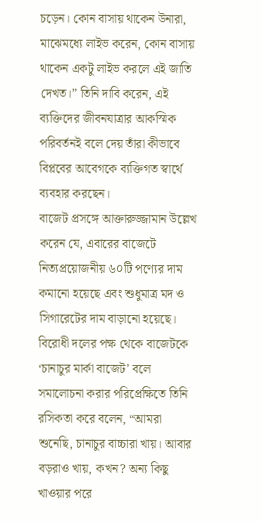চড়েন। কোন বাসায় থাকেন উনারা, মাঝেমধ্যে লাইভ করেন, কোন বাসায় থাকেন একটু লাইভ করলে এই জাতি দেখত।” তিনি দাবি করেন, এই ব্যক্তিদের জীবনযাত্রার আকস্মিক পরিবর্তনই বলে দেয় তাঁরা কীভাবে বিপ্লবের আবেগকে ব্যক্তিগত স্বার্থে ব্যবহার করছেন।
বাজেট প্রসঙ্গে আক্তারুজ্জামান উল্লেখ করেন যে, এবারের বাজেটে নিত্যপ্রয়োজনীয় ৬০টি পণ্যের দাম কমানো হয়েছে এবং শুধুমাত্র মদ ও সিগারেটের দাম বাড়ানো হয়েছে। বিরোধী দলের পক্ষ থেকে বাজেটকে ‘চানাচুর মার্কা বাজেট’ বলে সমালোচনা করার পরিপ্রেক্ষিতে তিনি রসিকতা করে বলেন, “আমরা শুনেছি, চানাচুর বাচ্চারা খায়। আবার বড়রাও খায়, কখন? অন্য কিছু খাওয়ার পরে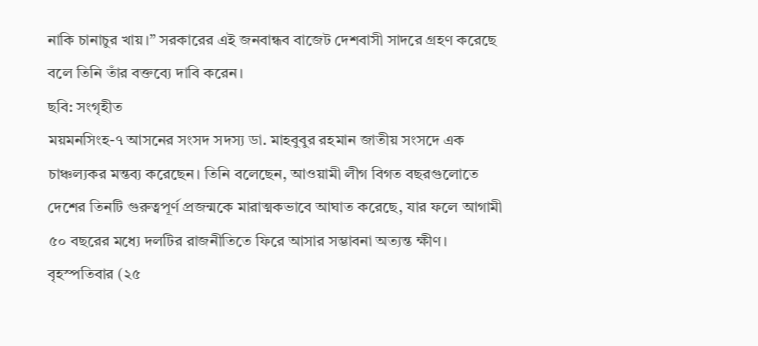নাকি চানাচুর খায়।” সরকারের এই জনবান্ধব বাজেট দেশবাসী সাদরে গ্রহণ করেছে বলে তিনি তাঁর বক্তব্যে দাবি করেন।
ছবি: সংগৃহীত
ময়মনসিংহ-৭ আসনের সংসদ সদস্য ডা. মাহবুবুর রহমান জাতীয় সংসদে এক চাঞ্চল্যকর মন্তব্য করেছেন। তিনি বলেছেন, আওয়ামী লীগ বিগত বছরগুলোতে দেশের তিনটি গুরুত্বপূর্ণ প্রজন্মকে মারাত্মকভাবে আঘাত করেছে, যার ফলে আগামী ৫০ বছরের মধ্যে দলটির রাজনীতিতে ফিরে আসার সম্ভাবনা অত্যন্ত ক্ষীণ। বৃহস্পতিবার (২৫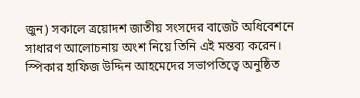জুন) সকালে ত্রয়োদশ জাতীয় সংসদের বাজেট অধিবেশনে সাধারণ আলোচনায় অংশ নিয়ে তিনি এই মন্তব্য করেন।
স্পিকার হাফিজ উদ্দিন আহমেদের সভাপতিত্বে অনুষ্ঠিত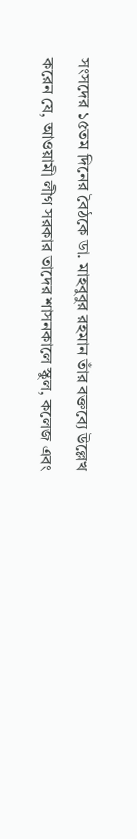সংসদের ১৫তম দিনের বৈঠকে ডা. মাহবুবুর রহমান তাঁর বক্তব্যে উল্লেখ করেন যে, আওয়ামী লীগ সরকার তাদের শাসনকালে স্কুল, কলেজ এবং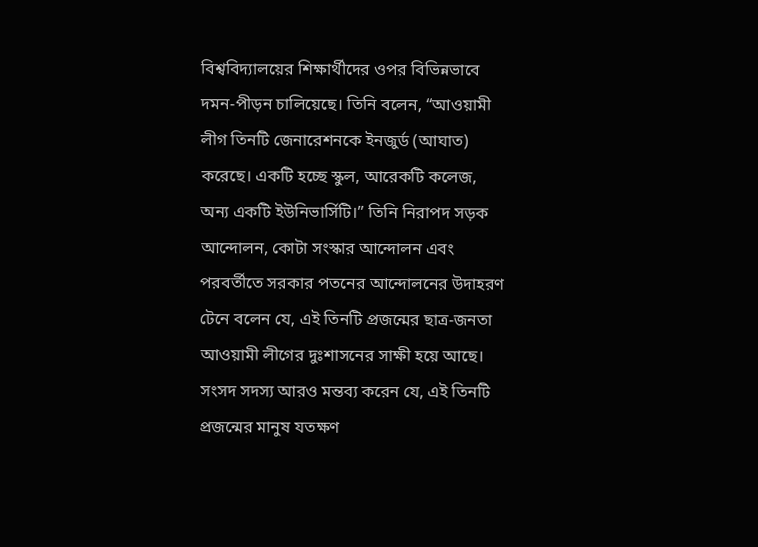বিশ্ববিদ্যালয়ের শিক্ষার্থীদের ওপর বিভিন্নভাবে দমন-পীড়ন চালিয়েছে। তিনি বলেন, “আওয়ামী লীগ তিনটি জেনারেশনকে ইনজুর্ড (আঘাত) করেছে। একটি হচ্ছে স্কুল, আরেকটি কলেজ, অন্য একটি ইউনিভার্সিটি।” তিনি নিরাপদ সড়ক আন্দোলন, কোটা সংস্কার আন্দোলন এবং পরবর্তীতে সরকার পতনের আন্দোলনের উদাহরণ টেনে বলেন যে, এই তিনটি প্রজন্মের ছাত্র-জনতা আওয়ামী লীগের দুঃশাসনের সাক্ষী হয়ে আছে।
সংসদ সদস্য আরও মন্তব্য করেন যে, এই তিনটি প্রজন্মের মানুষ যতক্ষণ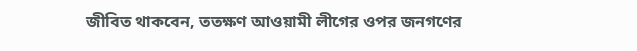জীবিত থাকবেন, ততক্ষণ আওয়ামী লীগের ওপর জনগণের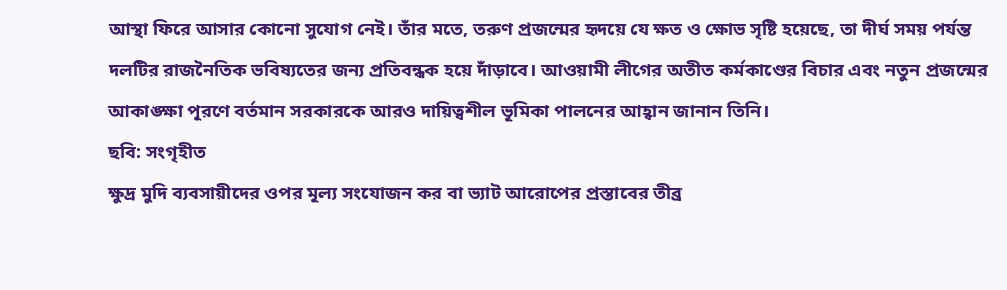আস্থা ফিরে আসার কোনো সুযোগ নেই। তাঁর মতে, তরুণ প্রজন্মের হৃদয়ে যে ক্ষত ও ক্ষোভ সৃষ্টি হয়েছে, তা দীর্ঘ সময় পর্যন্ত দলটির রাজনৈতিক ভবিষ্যতের জন্য প্রতিবন্ধক হয়ে দাঁড়াবে। আওয়ামী লীগের অতীত কর্মকাণ্ডের বিচার এবং নতুন প্রজন্মের আকাঙ্ক্ষা পূরণে বর্তমান সরকারকে আরও দায়িত্বশীল ভূমিকা পালনের আহ্বান জানান তিনি।
ছবি: সংগৃহীত
ক্ষুদ্র মুদি ব্যবসায়ীদের ওপর মূল্য সংযোজন কর বা ভ্যাট আরোপের প্রস্তাবের তীব্র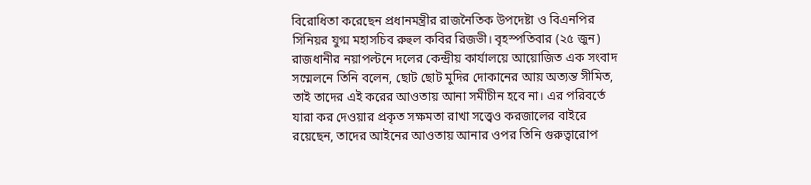বিরোধিতা করেছেন প্রধানমন্ত্রীর রাজনৈতিক উপদেষ্টা ও বিএনপির সিনিয়র যুগ্ম মহাসচিব রুহুল কবির রিজভী। বৃহস্পতিবার (২৫ জুন) রাজধানীর নয়াপল্টনে দলের কেন্দ্রীয় কার্যালয়ে আয়োজিত এক সংবাদ সম্মেলনে তিনি বলেন, ছোট ছোট মুদির দোকানের আয় অত্যন্ত সীমিত, তাই তাদের এই করের আওতায় আনা সমীচীন হবে না। এর পরিবর্তে যারা কর দেওয়ার প্রকৃত সক্ষমতা রাখা সত্ত্বেও করজালের বাইরে রয়েছেন, তাদের আইনের আওতায় আনার ওপর তিনি গুরুত্বারোপ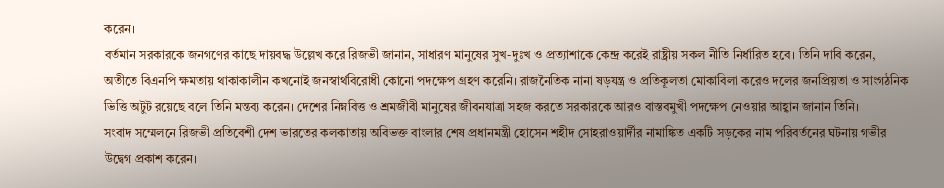করেন।
বর্তমান সরকারকে জনগণের কাছে দায়বদ্ধ উল্লেখ করে রিজভী জানান, সাধারণ মানুষের সুখ-দুঃখ ও প্রত্যাশাকে কেন্দ্র করেই রাষ্ট্রীয় সকল নীতি নির্ধারিত হবে। তিনি দাবি করেন, অতীতে বিএনপি ক্ষমতায় থাকাকালীন কখনোই জনস্বার্থবিরোধী কোনো পদক্ষেপ গ্রহণ করেনি। রাজনৈতিক নানা ষড়যন্ত্র ও প্রতিকূলতা মোকাবিলা করেও দলের জনপ্রিয়তা ও সাংগঠনিক ভিত্তি অটুট রয়েছে বলে তিনি মন্তব্য করেন। দেশের নিম্নবিত্ত ও শ্রমজীবী মানুষের জীবনযাত্রা সহজ করতে সরকারকে আরও বাস্তবমুখী পদক্ষেপ নেওয়ার আহ্বান জানান তিনি।
সংবাদ সম্মেলনে রিজভী প্রতিবেশী দেশ ভারতের কলকাতায় অবিভক্ত বাংলার শেষ প্রধানমন্ত্রী হোসেন শহীদ সোহরাওয়ার্দীর নামাঙ্কিত একটি সড়কের নাম পরিবর্তনের ঘটনায় গভীর উদ্বেগ প্রকাশ করেন।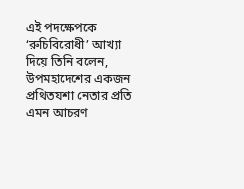এই পদক্ষেপকে ‘রুচিবিরোধী’ আখ্যা দিয়ে তিনি বলেন, উপমহাদেশের একজন প্রথিতযশা নেতার প্রতি এমন আচরণ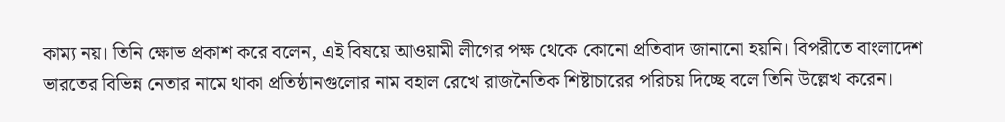কাম্য নয়। তিনি ক্ষোভ প্রকাশ করে বলেন, এই বিষয়ে আওয়ামী লীগের পক্ষ থেকে কোনো প্রতিবাদ জানানো হয়নি। বিপরীতে বাংলাদেশ ভারতের বিভিন্ন নেতার নামে থাকা প্রতিষ্ঠানগুলোর নাম বহাল রেখে রাজনৈতিক শিষ্টাচারের পরিচয় দিচ্ছে বলে তিনি উল্লেখ করেন।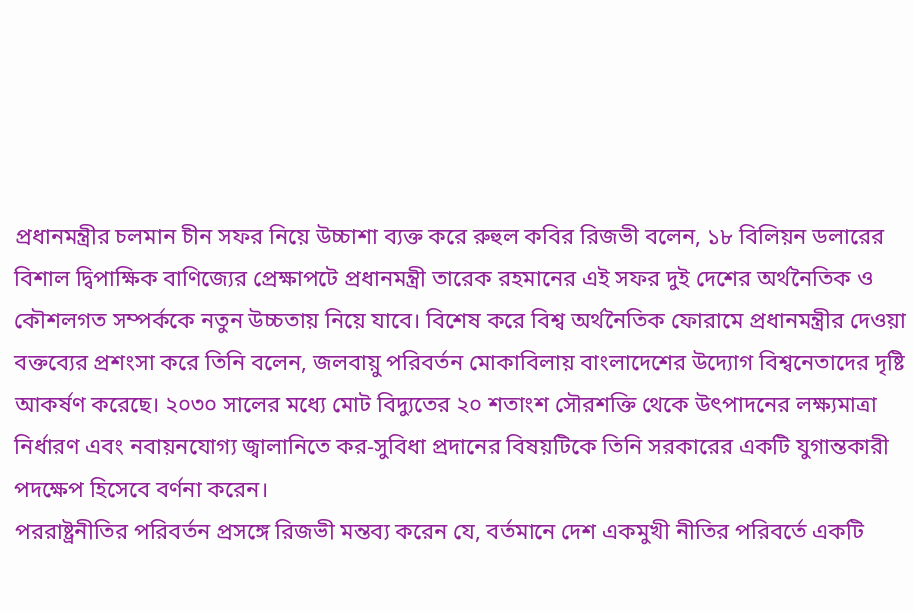প্রধানমন্ত্রীর চলমান চীন সফর নিয়ে উচ্চাশা ব্যক্ত করে রুহুল কবির রিজভী বলেন, ১৮ বিলিয়ন ডলারের বিশাল দ্বিপাক্ষিক বাণিজ্যের প্রেক্ষাপটে প্রধানমন্ত্রী তারেক রহমানের এই সফর দুই দেশের অর্থনৈতিক ও কৌশলগত সম্পর্ককে নতুন উচ্চতায় নিয়ে যাবে। বিশেষ করে বিশ্ব অর্থনৈতিক ফোরামে প্রধানমন্ত্রীর দেওয়া বক্তব্যের প্রশংসা করে তিনি বলেন, জলবায়ু পরিবর্তন মোকাবিলায় বাংলাদেশের উদ্যোগ বিশ্বনেতাদের দৃষ্টি আকর্ষণ করেছে। ২০৩০ সালের মধ্যে মোট বিদ্যুতের ২০ শতাংশ সৌরশক্তি থেকে উৎপাদনের লক্ষ্যমাত্রা নির্ধারণ এবং নবায়নযোগ্য জ্বালানিতে কর-সুবিধা প্রদানের বিষয়টিকে তিনি সরকারের একটি যুগান্তকারী পদক্ষেপ হিসেবে বর্ণনা করেন।
পররাষ্ট্রনীতির পরিবর্তন প্রসঙ্গে রিজভী মন্তব্য করেন যে, বর্তমানে দেশ একমুখী নীতির পরিবর্তে একটি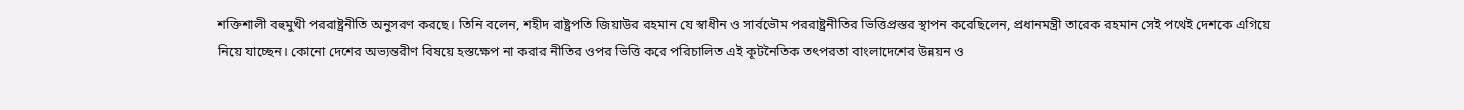শক্তিশালী বহুমুখী পররাষ্ট্রনীতি অনুসরণ করছে। তিনি বলেন, শহীদ রাষ্ট্রপতি জিয়াউর রহমান যে স্বাধীন ও সার্বভৌম পররাষ্ট্রনীতির ভিত্তিপ্রস্তর স্থাপন করেছিলেন, প্রধানমন্ত্রী তারেক রহমান সেই পথেই দেশকে এগিয়ে নিয়ে যাচ্ছেন। কোনো দেশের অভ্যন্তরীণ বিষয়ে হস্তক্ষেপ না করার নীতির ওপর ভিত্তি করে পরিচালিত এই কূটনৈতিক তৎপরতা বাংলাদেশের উন্নয়ন ও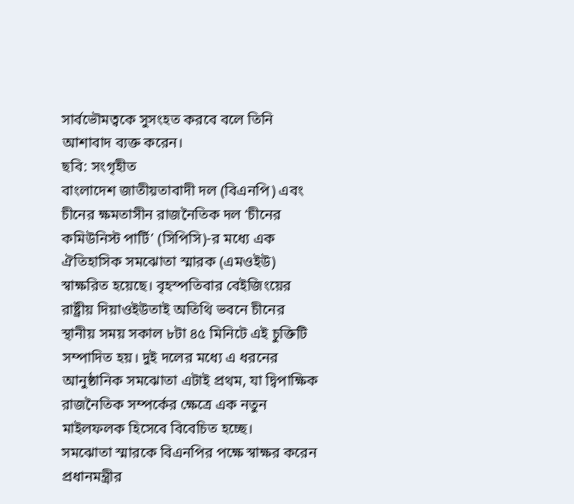সার্বভৌমত্বকে সুসংহত করবে বলে তিনি আশাবাদ ব্যক্ত করেন।
ছবি: সংগৃহীত
বাংলাদেশ জাতীয়তাবাদী দল (বিএনপি) এবং চীনের ক্ষমতাসীন রাজনৈতিক দল ‘চীনের কমিউনিস্ট পার্টি’ (সিপিসি)-র মধ্যে এক ঐতিহাসিক সমঝোতা স্মারক (এমওইউ) স্বাক্ষরিত হয়েছে। বৃহস্পতিবার বেইজিংয়ের রাষ্ট্রীয় দিয়াওইউতাই অতিথি ভবনে চীনের স্থানীয় সময় সকাল ৮টা ৪৫ মিনিটে এই চুক্তিটি সম্পাদিত হয়। দুই দলের মধ্যে এ ধরনের আনুষ্ঠানিক সমঝোতা এটাই প্রথম, যা দ্বিপাক্ষিক রাজনৈতিক সম্পর্কের ক্ষেত্রে এক নতুন মাইলফলক হিসেবে বিবেচিত হচ্ছে।
সমঝোতা স্মারকে বিএনপির পক্ষে স্বাক্ষর করেন প্রধানমন্ত্রীর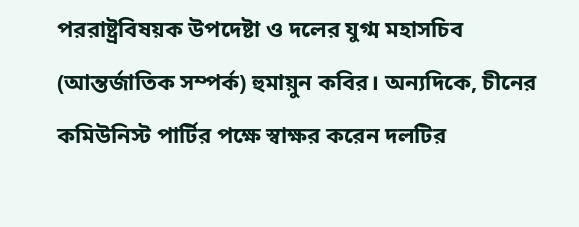পররাষ্ট্রবিষয়ক উপদেষ্টা ও দলের যুগ্ম মহাসচিব (আন্তর্জাতিক সম্পর্ক) হুমায়ুন কবির। অন্যদিকে, চীনের কমিউনিস্ট পার্টির পক্ষে স্বাক্ষর করেন দলটির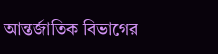আন্তর্জাতিক বিভাগের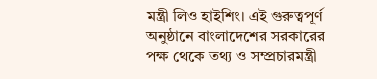মন্ত্রী লিও হাইশিং। এই গুরুত্বপূর্ণ অনুষ্ঠানে বাংলাদেশের সরকারের পক্ষ থেকে তথ্য ও সম্প্রচারমন্ত্রী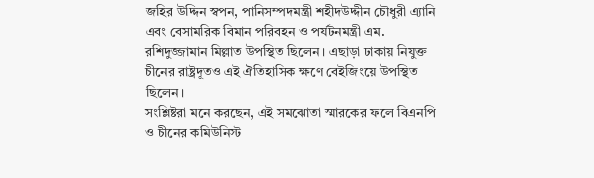জহির উদ্দিন স্বপন, পানিসম্পদমন্ত্রী শহীদউদ্দীন চৌধুরী এ্যানি এবং বেসামরিক বিমান পরিবহন ও পর্যটনমন্ত্রী এম. রশিদুজ্জামান মিল্লাত উপস্থিত ছিলেন। এছাড়া ঢাকায় নিযুক্ত চীনের রাষ্ট্রদূতও এই ঐতিহাসিক ক্ষণে বেইজিংয়ে উপস্থিত ছিলেন।
সংশ্লিষ্টরা মনে করছেন, এই সমঝোতা স্মারকের ফলে বিএনপি ও চীনের কমিউনিস্ট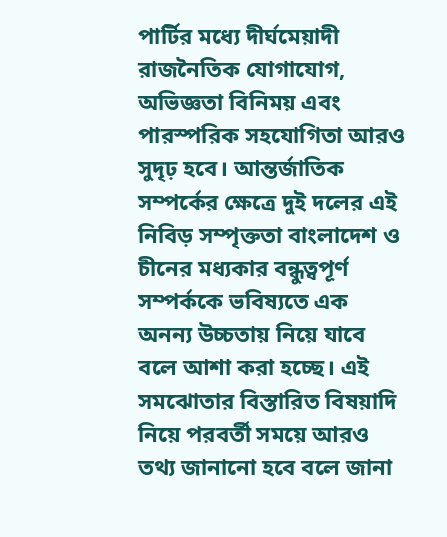পার্টির মধ্যে দীর্ঘমেয়াদী রাজনৈতিক যোগাযোগ, অভিজ্ঞতা বিনিময় এবং পারস্পরিক সহযোগিতা আরও সুদৃঢ় হবে। আন্তর্জাতিক সম্পর্কের ক্ষেত্রে দুই দলের এই নিবিড় সম্পৃক্ততা বাংলাদেশ ও চীনের মধ্যকার বন্ধুত্বপূর্ণ সম্পর্ককে ভবিষ্যতে এক অনন্য উচ্চতায় নিয়ে যাবে বলে আশা করা হচ্ছে। এই সমঝোতার বিস্তারিত বিষয়াদি নিয়ে পরবর্তী সময়ে আরও তথ্য জানানো হবে বলে জানা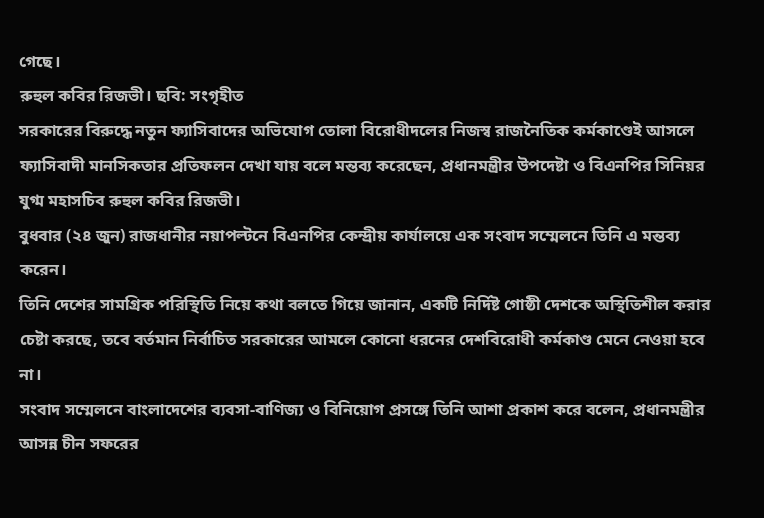গেছে।
রুহুল কবির রিজভী। ছবি: সংগৃহীত
সরকারের বিরুদ্ধে নতুন ফ্যাসিবাদের অভিযোগ তোলা বিরোধীদলের নিজস্ব রাজনৈতিক কর্মকাণ্ডেই আসলে ফ্যাসিবাদী মানসিকতার প্রতিফলন দেখা যায় বলে মন্তব্য করেছেন, প্রধানমন্ত্রীর উপদেষ্টা ও বিএনপির সিনিয়র যুগ্ম মহাসচিব রুহুল কবির রিজভী।
বুধবার (২৪ জুন) রাজধানীর নয়াপল্টনে বিএনপির কেন্দ্রীয় কার্যালয়ে এক সংবাদ সম্মেলনে তিনি এ মন্তব্য করেন।
তিনি দেশের সামগ্রিক পরিস্থিতি নিয়ে কথা বলতে গিয়ে জানান, একটি নির্দিষ্ট গোষ্ঠী দেশকে অস্থিতিশীল করার চেষ্টা করছে, তবে বর্তমান নির্বাচিত সরকারের আমলে কোনো ধরনের দেশবিরোধী কর্মকাণ্ড মেনে নেওয়া হবে না।
সংবাদ সম্মেলনে বাংলাদেশের ব্যবসা-বাণিজ্য ও বিনিয়োগ প্রসঙ্গে তিনি আশা প্রকাশ করে বলেন, প্রধানমন্ত্রীর আসন্ন চীন সফরের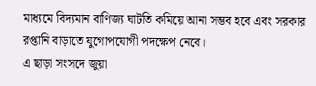মাধ্যমে বিদ্যমান বাণিজ্য ঘাটতি কমিয়ে আনা সম্ভব হবে এবং সরকার রপ্তানি বাড়াতে যুগোপযোগী পদক্ষেপ নেবে।
এ ছাড়া সংসদে জুয়া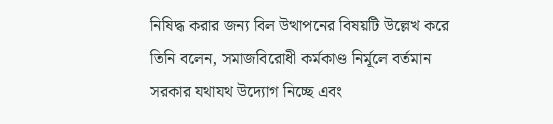নিষিদ্ধ করার জন্য বিল উত্থাপনের বিষয়টি উল্লেখ করে তিনি বলেন, সমাজবিরোধী কর্মকাণ্ড নির্মূলে বর্তমান সরকার যথাযথ উদ্যোগ নিচ্ছে এবং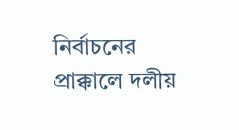নির্বাচনের প্রাক্কালে দলীয়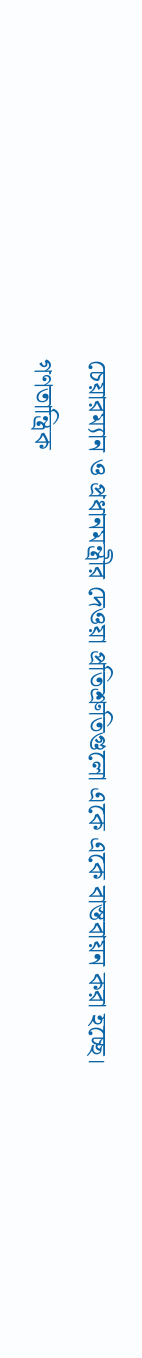চেয়ারম্যান ও প্রধানমন্ত্রীর দেওয়া প্রতিশ্রুতিগুলো একে একে বাস্তবায়ন করা হচ্ছে।
গণতান্ত্রিক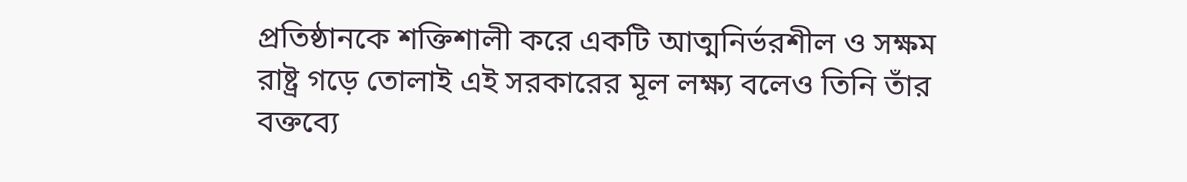প্রতিষ্ঠানকে শক্তিশালী করে একটি আত্মনির্ভরশীল ও সক্ষম রাষ্ট্র গড়ে তোলাই এই সরকারের মূল লক্ষ্য বলেও তিনি তাঁর বক্তব্যে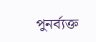পুনর্ব্যক্ত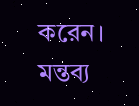করেন।
মন্তব্য